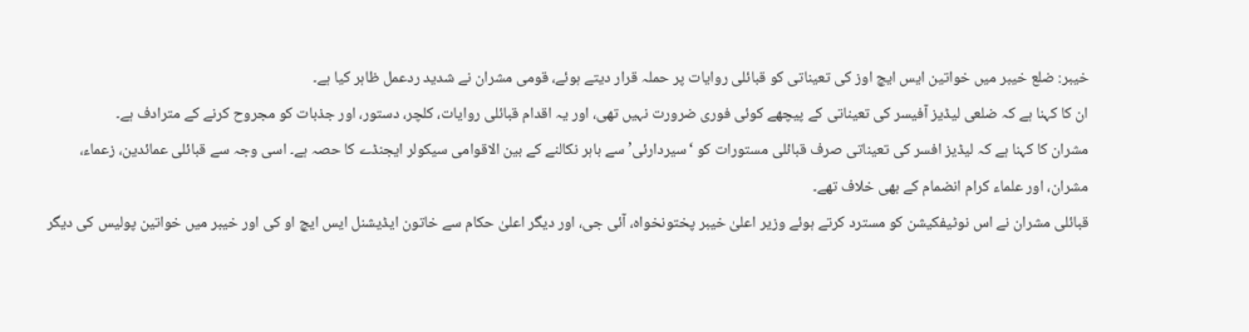خیبر: ضلع خیبر میں خواتین ایس ایچ اوز کی تعیناتی کو قبائلی روایات پر حملہ قرار دیتے ہوئے، قومی مشران نے شدید ردعمل ظاہر کیا ہے۔
ان کا کہنا ہے کہ ضلعی لیڈیز آفیسر کی تعیناتی کے پیچھے کوئی فوری ضرورت نہیں تھی، اور یہ اقدام قبائلی روایات، کلچر، دستور، اور جذبات کو مجروح کرنے کے مترادف ہے۔
مشران کا کہنا ہے کہ لیڈیز افسر کی تعیناتی صرف قبائلی مستورات کو ‘سیردارئی’ سے باہر نکالنے کے بین الاقوامی سیکولر ایجنڈے کا حصہ ہے۔ اسی وجہ سے قبائلی عمائدین، زعماء، مشران، اور علماء کرام انضمام کے بھی خلاف تھے۔
قبائلی مشران نے اس نوٹیفکیشن کو مسترد کرتے ہوئے وزیر اعلیٰ خیبر پختونخواہ، آئی جی، اور دیگر اعلیٰ حکام سے خاتون ایڈیشنل ایس ایچ او کی اور خیبر میں خواتین پولیس کی دیگر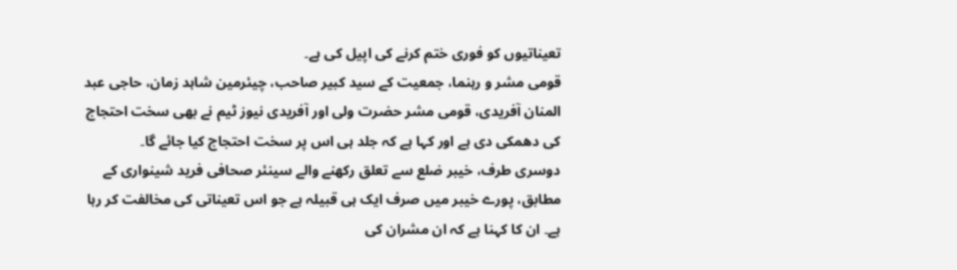تعیناتیوں کو فوری ختم کرنے کی اپیل کی ہے۔
قومی مشر و رہنما، جمعیت کے سید کبیر صاحب، چیئرمین شاہد زمان، حاجی عبد المنان آفریدی، قومی مشر حضرت ولی اور آفریدی نیوز ٹیم نے بھی سخت احتجاج کی دھمکی دی ہے اور کہا ہے کہ جلد ہی اس پر سخت احتجاج کیا جائے گا۔
دوسری طرف، خیبر ضلع سے تعلق رکھنے والے سینئر صحافی فرید شینواری کے مطابق، پورے خیبر میں صرف ایک ہی قبیلہ ہے جو اس تعیناتی کی مخالفت کر رہا ہے۔ ان کا کہنا ہے کہ ان مشران کی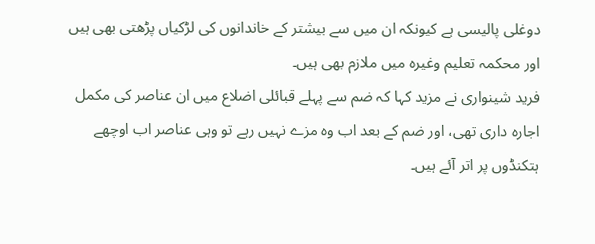دوغلی پالیسی ہے کیونکہ ان میں سے بیشتر کے خاندانوں کی لڑکیاں پڑھتی بھی ہیں اور محکمہ تعلیم وغیرہ میں ملازم بھی ہیں۔
فرید شینواری نے مزید کہا کہ ضم سے پہلے قبائلی اضلاع میں ان عناصر کی مکمل اجارہ داری تھی، اور ضم کے بعد اب وہ مزے نہیں رہے تو وہی عناصر اب اوچھے ہتکنڈوں پر اتر آئے ہیں۔